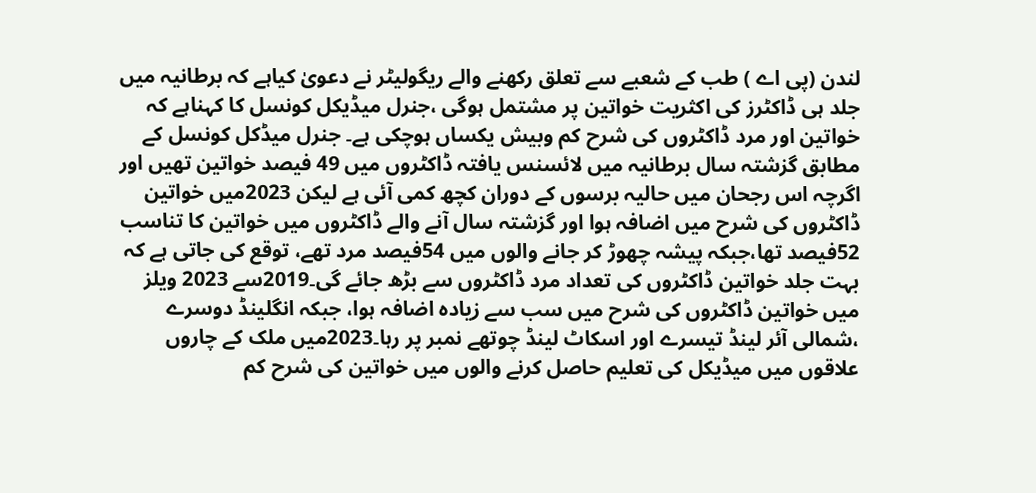لندن (پی اے ) طب کے شعبے سے تعلق رکھنے والے ریگولیٹر نے دعویٰ کیاہے کہ برطانیہ میں جلد ہی ڈاکٹرز کی اکثریت خواتین پر مشتمل ہوگی ،جنرل میڈیکل کونسل کا کہناہے کہ خواتین اور مرد ڈاکٹروں کی شرح کم وبیش یکساں ہوچکی ہے۔ جنرل میڈکل کونسل کے مطابق گزشتہ سال برطانیہ میں لائسنس یافتہ ڈاکٹروں میں 49 فیصد خواتین تھیں اور اگرچہ اس رجحان میں حالیہ برسوں کے دوران کچھ کمی آئی ہے لیکن 2023میں خواتین ڈاکٹروں کی شرح میں اضافہ ہوا اور گزشتہ سال آنے والے ڈاکٹروں میں خواتین کا تناسب 52فیصد تھا،جبکہ پیشہ چھوڑ کر جانے والوں میں 54فیصد مرد تھے، توقع کی جاتی ہے کہ بہت جلد خواتین ڈاکٹروں کی تعداد مرد ڈاکٹروں سے بڑھ جائے گی۔2019سے 2023 ویلز میں خواتین ڈاکٹروں کی شرح میں سب سے زیادہ اضافہ ہوا، جبکہ انگلینڈ دوسرے ،شمالی آئر لینڈ تیسرے اور اسکاٹ لینڈ چوتھے نمبر پر رہا۔2023میں ملک کے چاروں علاقوں میں میڈیکل کی تعلیم حاصل کرنے والوں میں خواتین کی شرح کم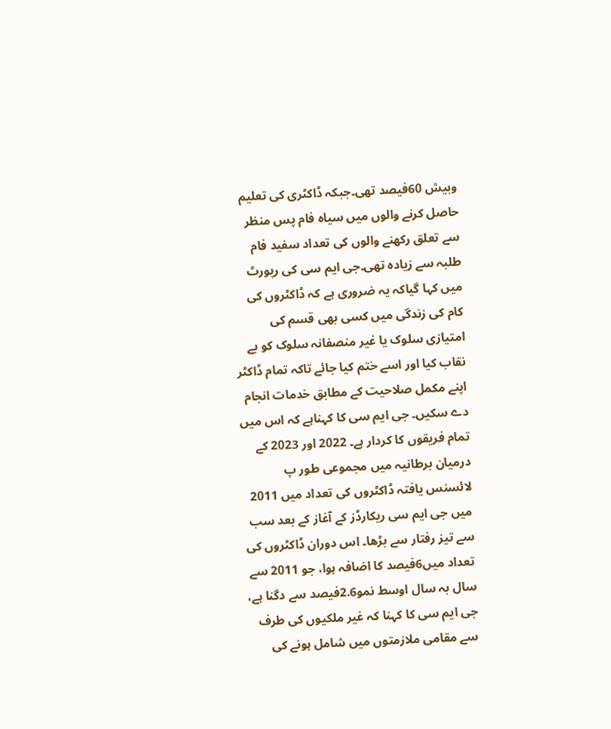وبیش 60فیصد تھی۔جبکہ ڈاکٹری کی تعلیم حاصل کرنے والوں میں سیاہ فام پس منظر سے تعلق رکھنے والوں کی تعداد سفید فام طلبہ سے زیادہ تھی۔جی ایم سی کی رپورٹ میں کہا گیاکہ یہ ضروری ہے کہ ڈاکٹروں کی کام کی زندگی میں کسی بھی قسم کی امتیازی سلوک یا غیر منصفانہ سلوک کو بے نقاب کیا اور اسے ختم کیا جائے تاکہ تمام ڈاکٹر اپنے مکمل صلاحیت کے مطابق خدمات انجام دے سکیں۔ جی ایم سی کا کہناہے کہ اس میں تمام فریقوں کا کردار ہے۔ 2022 اور 2023 کے درمیان برطانیہ میں مجموعی طور پ لائسنس یافتہ ڈاکٹروں کی تعداد میں 2011 میں جی ایم سی ریکارڈز کے آغاز کے بعد سب سے تیز رفتار سے بڑھا۔ اس دوران ڈاکٹروں کی تعداد میں6فیصد کا اضافہ ہوا، جو 2011 سے سال بہ سال اوسط نمو2.6فیصد سے دگنا ہے، جی ایم سی کا کہنا کہ غیر ملکیوں کی طرف سے مقامی ملازمتوں میں شامل ہونے کی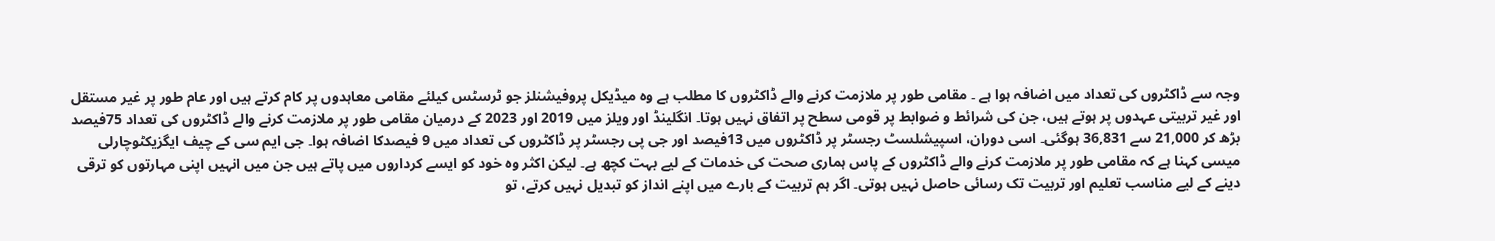وجہ سے ڈاکٹروں کی تعداد میں اضافہ ہوا ہے ۔ مقامی طور پر ملازمت کرنے والے ڈاکٹروں کا مطلب ہے وہ میڈیکل پروفیشنلز جو ٹرسٹس کیلئے مقامی معاہدوں پر کام کرتے ہیں اور عام طور پر غیر مستقل اور غیر تربیتی عہدوں پر ہوتے ہیں، جن کی شرائط و ضوابط پر قومی سطح پر اتفاق نہیں ہوتا۔ انگلینڈ اور ویلز میں 2019 اور 2023 کے درمیان مقامی طور پر ملازمت کرنے والے ڈاکٹروں کی تعداد 75فیصد بڑھ کر 21,000 سے 36,831 ہوگئی۔ اسی دوران، اسپیشلسٹ رجسٹر پر ڈاکٹروں میں 13فیصد اور جی پی رجسٹر پر ڈاکٹروں کی تعداد میں 9 فیصدکا اضافہ ہوا۔ جی ایم سی کے چیف ایگزیکٹوچارلی میسی کہنا ہے کہ مقامی طور پر ملازمت کرنے والے ڈاکٹروں کے پاس ہماری صحت کی خدمات کے لیے بہت کچھ ہے۔ لیکن اکثر وہ خود کو ایسے کرداروں میں پاتے ہیں جن میں انہیں اپنی مہارتوں کو ترقی دینے کے لیے مناسب تعلیم اور تربیت تک رسائی حاصل نہیں ہوتی۔ اگر ہم تربیت کے بارے میں اپنے انداز کو تبدیل نہیں کرتے، تو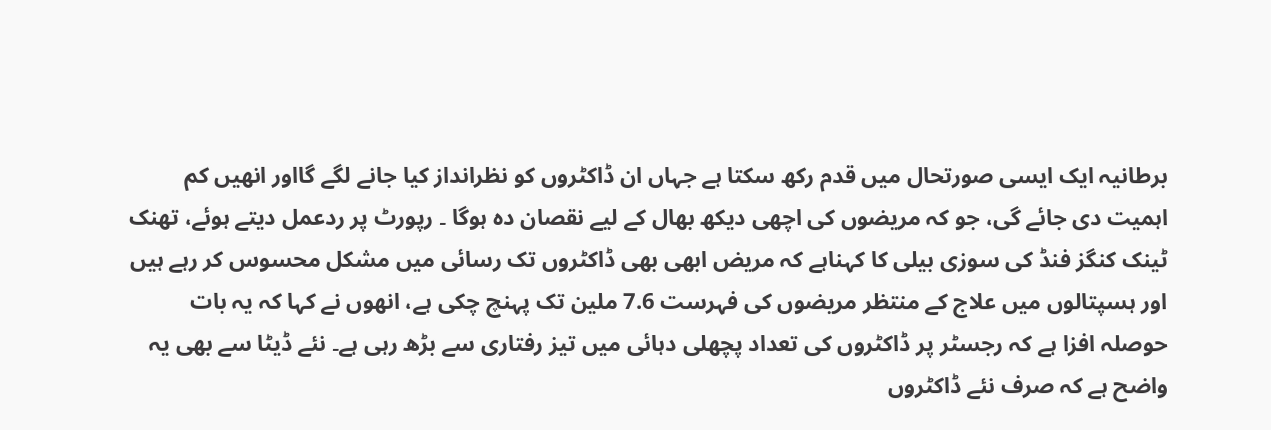برطانیہ ایک ایسی صورتحال میں قدم رکھ سکتا ہے جہاں ان ڈاکٹروں کو نظرانداز کیا جانے لگے گااور انھیں کم اہمیت دی جائے گی، جو کہ مریضوں کی اچھی دیکھ بھال کے لیے نقصان دہ ہوگا ۔ رپورٹ پر ردعمل دیتے ہوئے، تھنک ٹینک کنگز فنڈ کی سوزی بیلی کا کہناہے کہ مریض ابھی بھی ڈاکٹروں تک رسائی میں مشکل محسوس کر رہے ہیں اور ہسپتالوں میں علاج کے منتظر مریضوں کی فہرست 7.6 ملین تک پہنچ چکی ہے، انھوں نے کہا کہ یہ بات حوصلہ افزا ہے کہ رجسٹر پر ڈاکٹروں کی تعداد پچھلی دہائی میں تیز رفتاری سے بڑھ رہی ہے۔ نئے ڈیٹا سے بھی یہ واضح ہے کہ صرف نئے ڈاکٹروں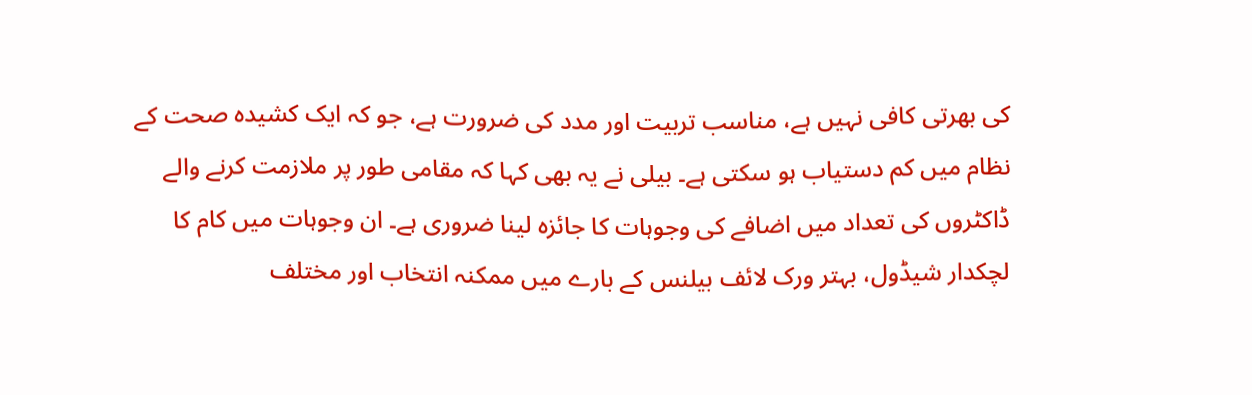کی بھرتی کافی نہیں ہے، مناسب تربیت اور مدد کی ضرورت ہے، جو کہ ایک کشیدہ صحت کے نظام میں کم دستیاب ہو سکتی ہے۔ بیلی نے یہ بھی کہا کہ مقامی طور پر ملازمت کرنے والے ڈاکٹروں کی تعداد میں اضافے کی وجوہات کا جائزہ لینا ضروری ہے۔ ان وجوہات میں کام کا لچکدار شیڈول، بہتر ورک لائف بیلنس کے بارے میں ممکنہ انتخاب اور مختلف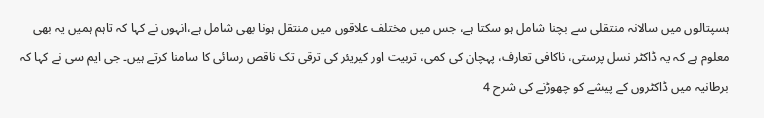ہسپتالوں میں سالانہ منتقلی سے بچنا شامل ہو سکتا ہے، جس میں مختلف علاقوں میں منتقل ہونا بھی شامل ہے،انہوں نے کہا کہ تاہم ہمیں یہ بھی معلوم ہے کہ یہ ڈاکٹر نسل پرستی، ناکافی تعارف، پہچان کی کمی، تربیت اور کیریئر کی ترقی تک ناقص رسائی کا سامنا کرتے ہیں۔ جی ایم سی نے کہا کہ برطانیہ میں ڈاکٹروں کے پیشے کو چھوڑنے کی شرح 4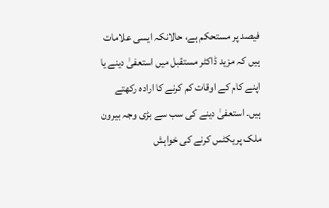فیصد پر مستحکم ہے، حالانکہ ایسی علامات ہیں کہ مزید ڈاکٹر مستقبل میں استعفیٰ دینے یا اپنے کام کے اوقات کم کرنے کا ارادہ رکھتے ہیں۔ استعفیٰ دینے کی سب سے بڑی وجہ بیرون ملک پریکٹس کرنے کی خواہش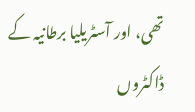تھی، اور آسٹریلیا برطانیہ کے ڈاکٹروں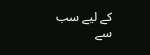کے لیے سب سے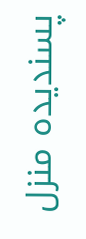پسندیدہ منزل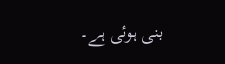بنی ہوئی ہے۔